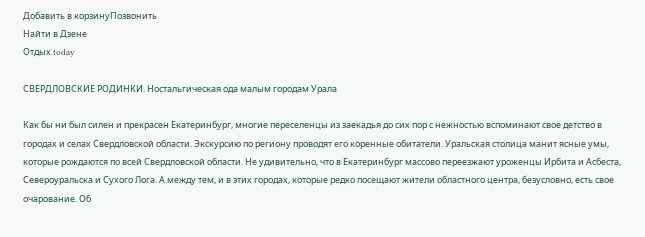Добавить в корзинуПозвонить
Найти в Дзене
Отдых.today

СВЕРДЛОВСКИЕ РОДИНКИ. Ностальгическая ода малым городам Урала

Как бы ни был силен и прекрасен Екатеринбург, многие переселенцы из заекадья до сих пор с нежностью вспоминают свое детство в городах и селах Свердловской области. Экскурсию по региону проводят его коренные обитатели. Уральская столица манит ясные умы, которые рождаются по всей Свердловской области. Не удивительно, что в Екатеринбург массово переезжают уроженцы Ирбита и Асбеста, Североуральска и Сухого Лога. А между тем, и в этих городах, которые редко посещают жители областного центра, безусловно, есть свое очарование. Об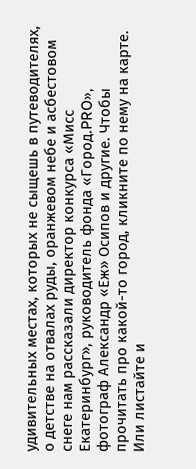удивительных местах, которых не сыщешь в путеводителях, о детстве на отвалах руды, оранжевом небе и асбестовом снеге нам рассказали директор конкурса «Мисс Екатеринбург», руководитель фонда «Город.PRO», фотограф Александр «Еж» Осипов и другие. Чтобы прочитать про какой-то город, кликните по нему на карте. Или листайте и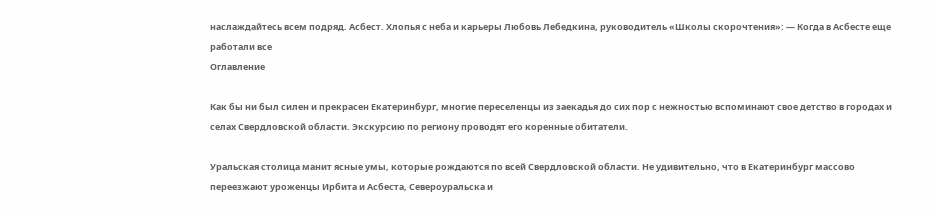наслаждайтесь всем подряд. Асбест. Хлопья с неба и карьеры Любовь Лебедкина, руководитель «Школы скорочтения»: — Когда в Асбесте еще работали все
Оглавление

Как бы ни был силен и прекрасен Екатеринбург, многие переселенцы из заекадья до сих пор с нежностью вспоминают свое детство в городах и селах Свердловской области. Экскурсию по региону проводят его коренные обитатели.

Уральская столица манит ясные умы, которые рождаются по всей Свердловской области. Не удивительно, что в Екатеринбург массово переезжают уроженцы Ирбита и Асбеста, Североуральска и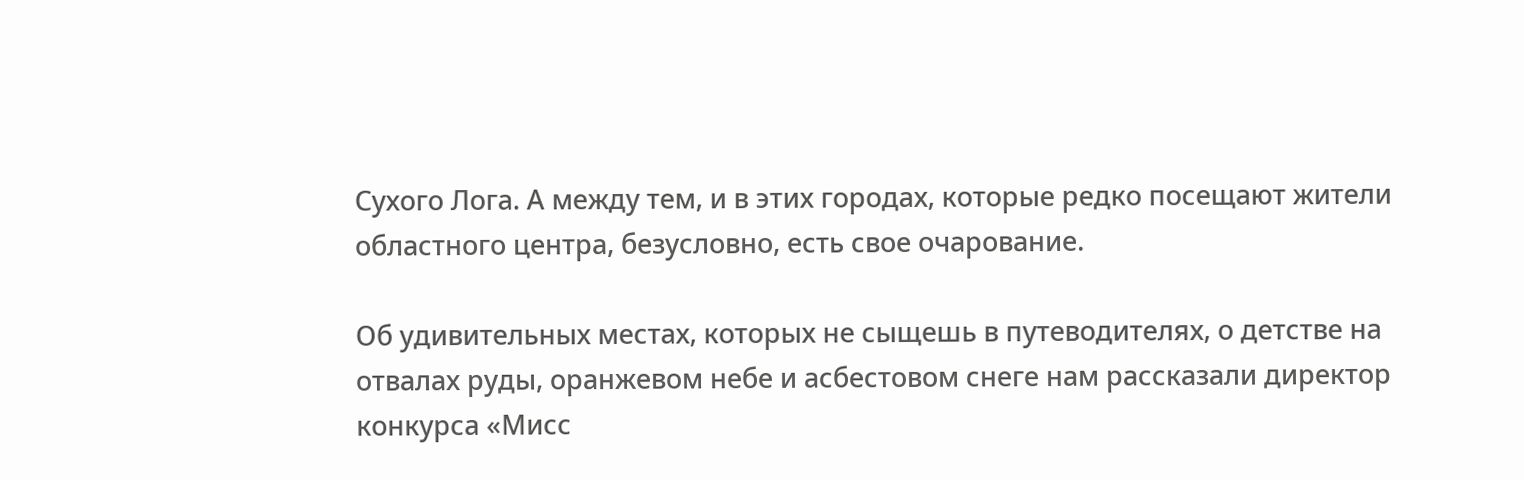Сухого Лога. А между тем, и в этих городах, которые редко посещают жители областного центра, безусловно, есть свое очарование.

Об удивительных местах, которых не сыщешь в путеводителях, о детстве на отвалах руды, оранжевом небе и асбестовом снеге нам рассказали директор конкурса «Мисс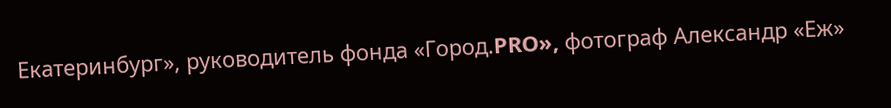Екатеринбург», руководитель фонда «Город.PRO», фотограф Александр «Еж»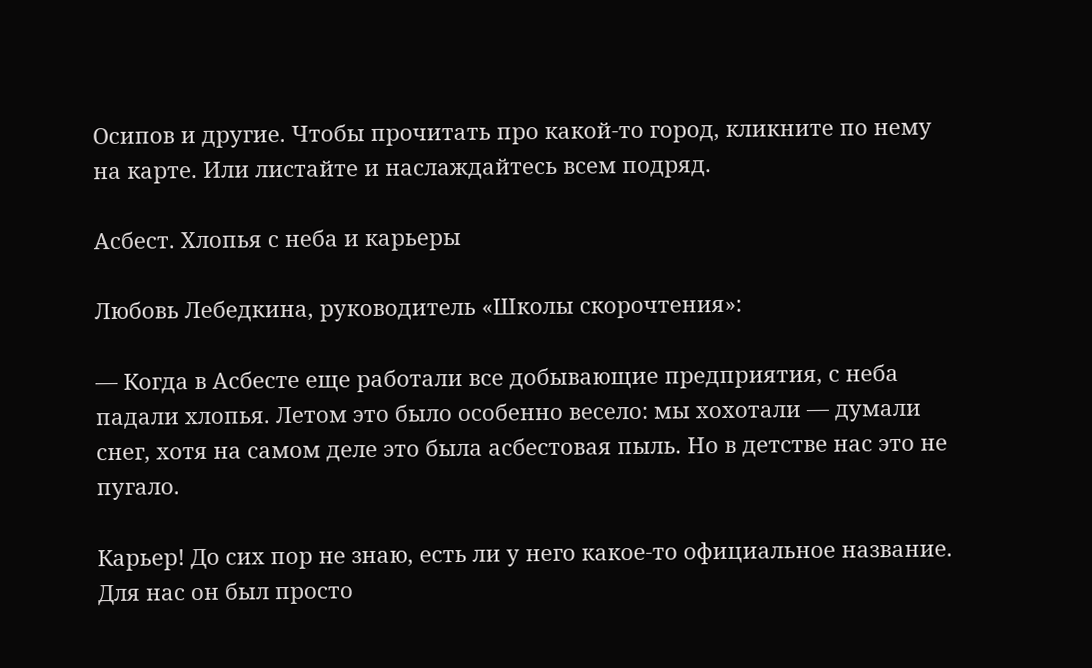Осипов и другие. Чтобы прочитать про какой-то город, кликните по нему на карте. Или листайте и наслаждайтесь всем подряд.

Асбест. Хлопья с неба и карьеры

Любовь Лебедкина, руководитель «Школы скорочтения»:

— Когда в Асбесте еще работали все добывающие предприятия, с неба падали хлопья. Летом это было особенно весело: мы хохотали — думали снег, хотя на самом деле это была асбестовая пыль. Но в детстве нас это не пугало.

Карьер! До сих пор не знаю, есть ли у него какое-то официальное название. Для нас он был просто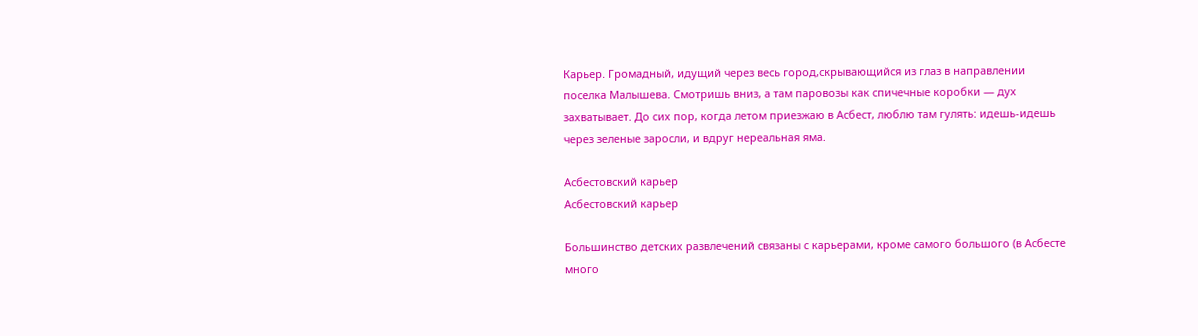Карьер. Громадный, идущий через весь город,скрывающийся из глаз в направлении поселка Малышева. Смотришь вниз, а там паровозы как спичечные коробки — дух захватывает. До сих пор, когда летом приезжаю в Асбест, люблю там гулять: идешь-идешь через зеленые заросли, и вдруг нереальная яма.

Асбестовский карьер
Асбестовский карьер

Большинство детских развлечений связаны с карьерами, кроме самого большого (в Асбесте много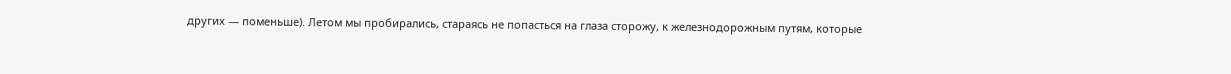других — поменьше). Летом мы пробирались, стараясь не попасться на глаза сторожу, к железнодорожным путям, которые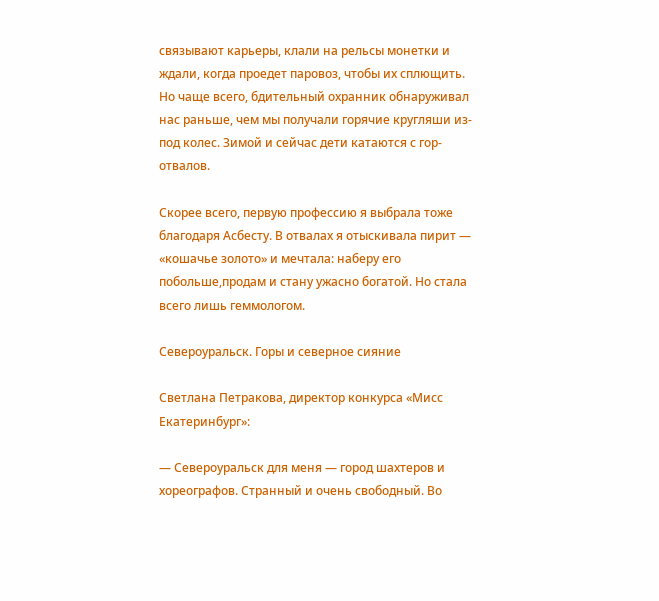связывают карьеры, клали на рельсы монетки и ждали, когда проедет паровоз, чтобы их сплющить. Но чаще всего, бдительный охранник обнаруживал нас раньше, чем мы получали горячие кругляши из-под колес. Зимой и сейчас дети катаются с гор-отвалов.

Скорее всего, первую профессию я выбрала тоже благодаря Асбесту. В отвалах я отыскивала пирит — «кошачье золото» и мечтала: наберу его побольше,продам и стану ужасно богатой. Но стала всего лишь геммологом.

Североуральск. Горы и северное сияние

Светлана Петракова, директор конкурса «Мисс Екатеринбург»:

— Североуральск для меня — город шахтеров и хореографов. Странный и очень свободный. Во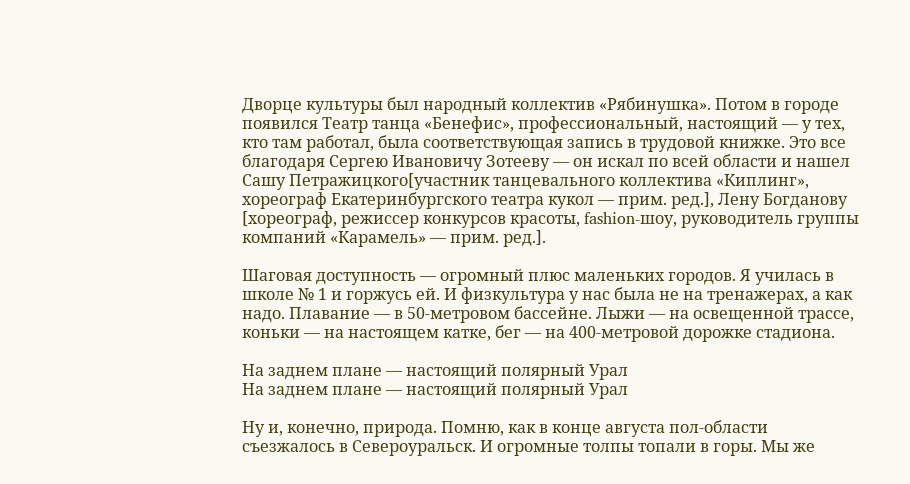Дворце культуры был народный коллектив «Рябинушка». Потом в городе появился Театр танца «Бенефис», профессиональный, настоящий — у тех, кто там работал, была соответствующая запись в трудовой книжке. Это все благодаря Сергею Ивановичу Зотееву — он искал по всей области и нашел Сашу Петражицкого[участник танцевального коллектива «Киплинг», хореограф Екатеринбургского театра кукол — прим. ред.], Лену Богданову [хореограф, режиссер конкурсов красоты, fashion-шоу, руководитель группы компаний «Карамель» — прим. ред.].

Шаговая доступность — огромный плюс маленьких городов. Я училась в школе № 1 и горжусь ей. И физкультура у нас была не на тренажерах, а как надо. Плавание — в 50-метровом бассейне. Лыжи — на освещенной трассе, коньки — на настоящем катке, бег — на 400-метровой дорожке стадиона.

На заднем плане — настоящий полярный Урал
На заднем плане — настоящий полярный Урал

Ну и, конечно, природа. Помню, как в конце августа пол-области съезжалось в Североуральск. И огромные толпы топали в горы. Мы же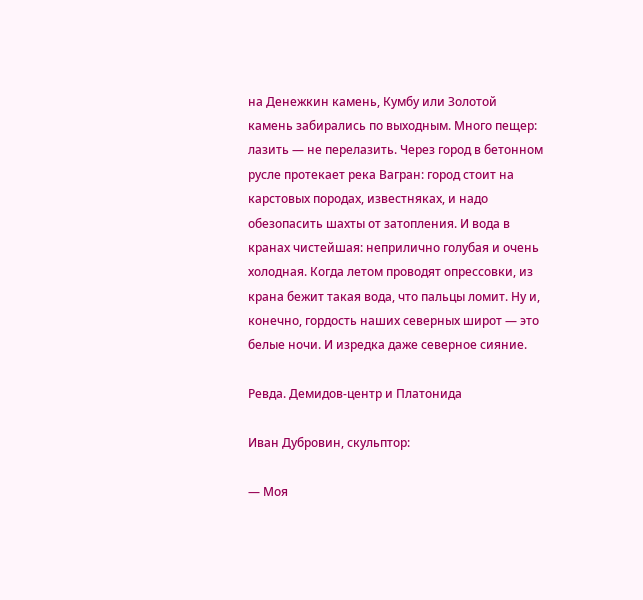на Денежкин камень, Кумбу или Золотой камень забирались по выходным. Много пещер: лазить — не перелазить. Через город в бетонном русле протекает река Вагран: город стоит на карстовых породах, известняках, и надо обезопасить шахты от затопления. И вода в кранах чистейшая: неприлично голубая и очень холодная. Когда летом проводят опрессовки, из крана бежит такая вода, что пальцы ломит. Ну и, конечно, гордость наших северных широт — это белые ночи. И изредка даже северное сияние.

Ревда. Демидов-центр и Платонида

Иван Дубровин, скульптор:

— Моя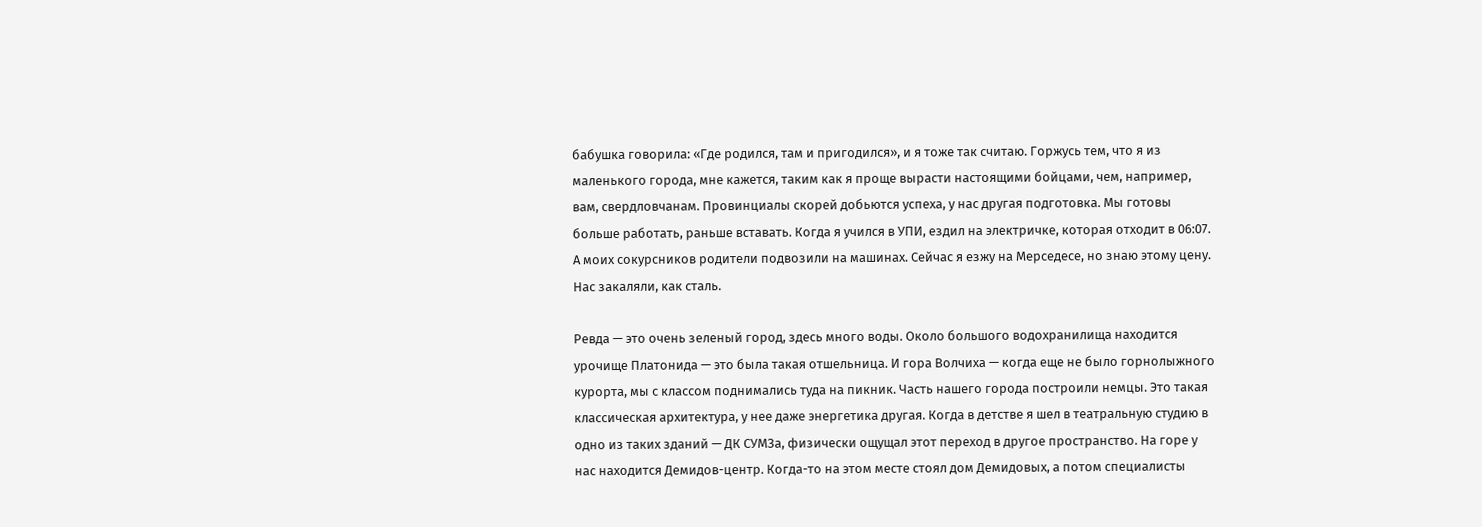бабушка говорила: «Где родился, там и пригодился», и я тоже так считаю. Горжусь тем, что я из маленького города, мне кажется, таким как я проще вырасти настоящими бойцами, чем, например, вам, свердловчанам. Провинциалы скорей добьются успеха, у нас другая подготовка. Мы готовы больше работать, раньше вставать. Когда я учился в УПИ, ездил на электричке, которая отходит в 06:07. А моих сокурсников родители подвозили на машинах. Сейчас я езжу на Мерседесе, но знаю этому цену. Нас закаляли, как сталь.

Ревда — это очень зеленый город, здесь много воды. Около большого водохранилища находится урочище Платонида — это была такая отшельница. И гора Волчиха — когда еще не было горнолыжного курорта, мы с классом поднимались туда на пикник. Часть нашего города построили немцы. Это такая классическая архитектура, у нее даже энергетика другая. Когда в детстве я шел в театральную студию в одно из таких зданий — ДК СУМЗа, физически ощущал этот переход в другое пространство. На горе у нас находится Демидов-центр. Когда-то на этом месте стоял дом Демидовых, а потом специалисты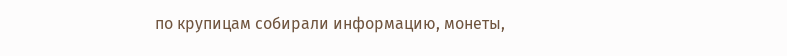по крупицам собирали информацию, монеты,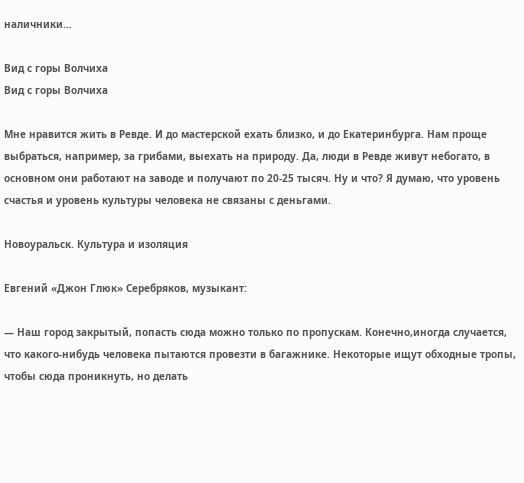наличники…

Вид с горы Волчиха
Вид с горы Волчиха

Мне нравится жить в Ревде. И до мастерской ехать близко, и до Екатеринбурга. Нам проще выбраться, например, за грибами, выехать на природу. Да, люди в Ревде живут небогато, в основном они работают на заводе и получают по 20-25 тысяч. Ну и что? Я думаю, что уровень счастья и уровень культуры человека не связаны с деньгами.

Новоуральск. Культура и изоляция

Евгений «Джон Глюк» Серебряков, музыкант:

— Наш город закрытый, попасть сюда можно только по пропускам. Конечно,иногда случается, что какого-нибудь человека пытаются провезти в багажнике. Некоторые ищут обходные тропы, чтобы сюда проникнуть, но делать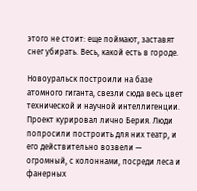этого не стоит: еще поймают, заставят снег убирать. Весь, какой есть в городе.

Новоуральск построили на базе атомного гиганта, свезли сюда весь цвет технической и научной интеллигенции. Проект курировал лично Берия. Люди попросили построить для них театр, и его действительно возвели — огромный, с колоннами, посреди леса и фанерных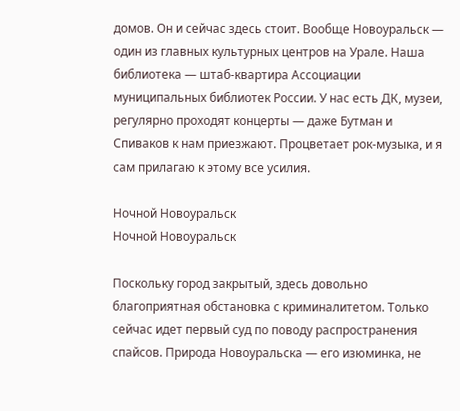домов. Он и сейчас здесь стоит. Вообще Новоуральск — один из главных культурных центров на Урале. Наша библиотека — штаб-квартира Ассоциации муниципальных библиотек России. У нас есть ДК, музеи, регулярно проходят концерты — даже Бутман и Спиваков к нам приезжают. Процветает рок-музыка, и я сам прилагаю к этому все усилия.

Ночной Новоуральск
Ночной Новоуральск

Поскольку город закрытый, здесь довольно благоприятная обстановка с криминалитетом. Только сейчас идет первый суд по поводу распространения спайсов. Природа Новоуральска — его изюминка, не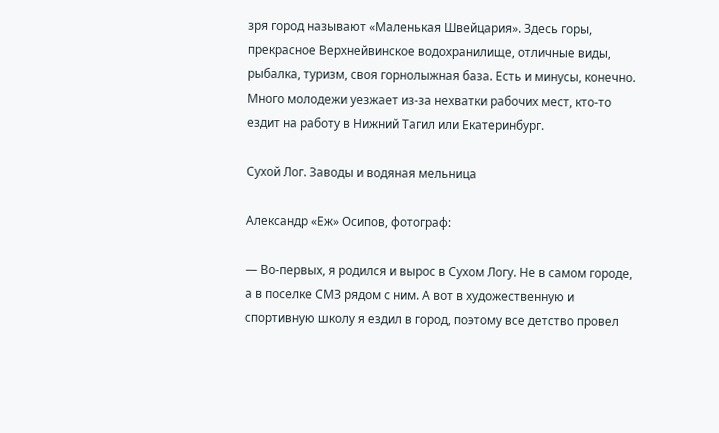зря город называют «Маленькая Швейцария». Здесь горы, прекрасное Верхнейвинское водохранилище, отличные виды, рыбалка, туризм, своя горнолыжная база. Есть и минусы, конечно. Много молодежи уезжает из-за нехватки рабочих мест, кто-то ездит на работу в Нижний Тагил или Екатеринбург.

Сухой Лог. Заводы и водяная мельница

Александр «Еж» Осипов, фотограф:

— Во-первых, я родился и вырос в Сухом Логу. Не в самом городе, а в поселке СМЗ рядом с ним. А вот в художественную и спортивную школу я ездил в город, поэтому все детство провел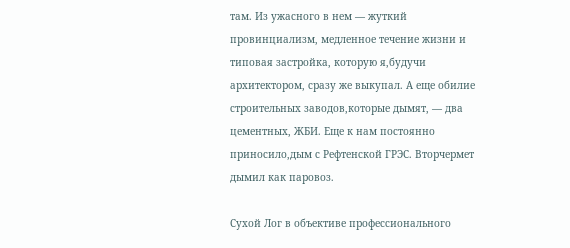там. Из ужасного в нем — жуткий провинциализм, медленное течение жизни и типовая застройка, которую я,будучи архитектором, сразу же выкупал. А еще обилие строительных заводов,которые дымят, — два цементных, ЖБИ. Еще к нам постоянно приносило,дым с Рефтенской ГРЭС. Вторчермет дымил как паровоз.

Сухой Лог в объективе профессионального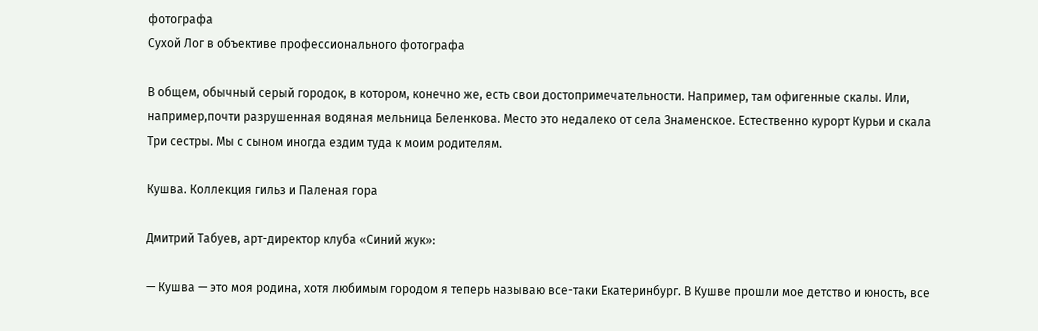фотографа
Сухой Лог в объективе профессионального фотографа

В общем, обычный серый городок, в котором, конечно же, есть свои достопримечательности. Например, там офигенные скалы. Или, например,почти разрушенная водяная мельница Беленкова. Место это недалеко от села Знаменское. Естественно курорт Курьи и скала Три сестры. Мы с сыном иногда ездим туда к моим родителям.

Кушва. Коллекция гильз и Паленая гора

Дмитрий Табуев, арт-директор клуба «Синий жук»:

— Кушва — это моя родина, хотя любимым городом я теперь называю все-таки Екатеринбург. В Кушве прошли мое детство и юность, все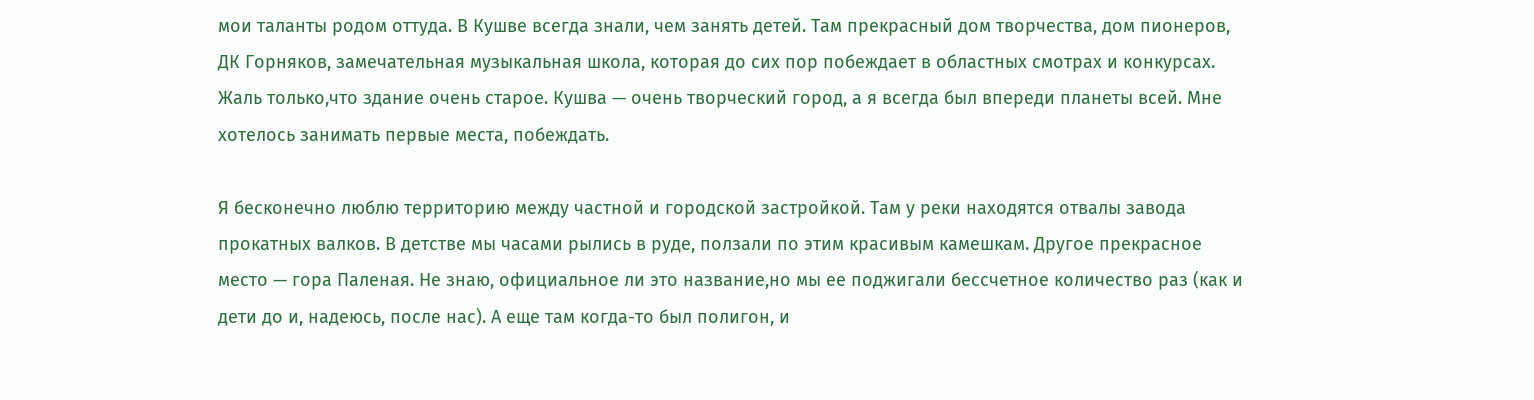мои таланты родом оттуда. В Кушве всегда знали, чем занять детей. Там прекрасный дом творчества, дом пионеров, ДК Горняков, замечательная музыкальная школа, которая до сих пор побеждает в областных смотрах и конкурсах. Жаль только,что здание очень старое. Кушва — очень творческий город, а я всегда был впереди планеты всей. Мне хотелось занимать первые места, побеждать.

Я бесконечно люблю территорию между частной и городской застройкой. Там у реки находятся отвалы завода прокатных валков. В детстве мы часами рылись в руде, ползали по этим красивым камешкам. Другое прекрасное место — гора Паленая. Не знаю, официальное ли это название,но мы ее поджигали бессчетное количество раз (как и дети до и, надеюсь, после нас). А еще там когда-то был полигон, и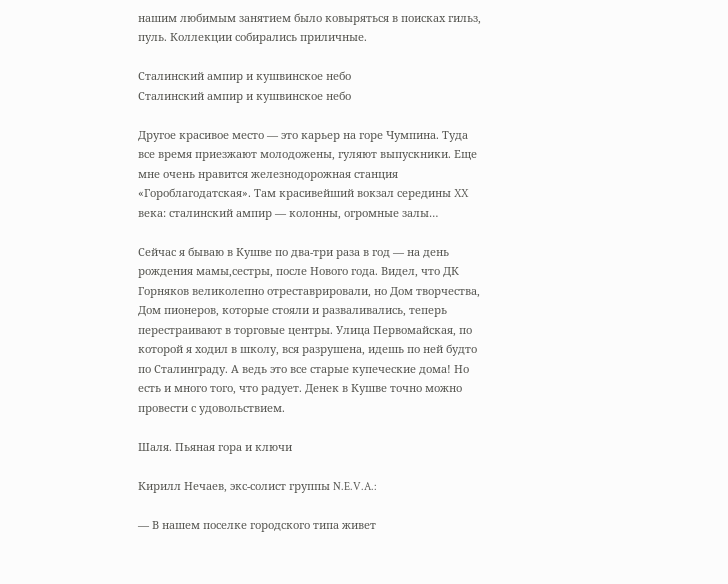нашим любимым занятием было ковыряться в поисках гильз, пуль. Коллекции собирались приличные.

Сталинский ампир и кушвинское небо
Сталинский ампир и кушвинское небо

Другое красивое место — это карьер на горе Чумпина. Туда все время приезжают молодожены, гуляют выпускники. Еще мне очень нравится железнодорожная станция «Гороблагодатская». Там красивейший вокзал середины XX века: сталинский ампир — колонны, огромные залы…

Сейчас я бываю в Кушве по два-три раза в год — на день рождения мамы,сестры, после Нового года. Видел, что ДК Горняков великолепно отреставрировали, но Дом творчества, Дом пионеров, которые стояли и разваливались, теперь перестраивают в торговые центры. Улица Первомайская, по которой я ходил в школу, вся разрушена, идешь по ней будто по Сталинграду. А ведь это все старые купеческие дома! Но есть и много того, что радует. Денек в Кушве точно можно провести с удовольствием.

Шаля. Пьяная гора и ключи

Кирилл Нечаев, экс-солист группы N.E.V.A.:

— В нашем поселке городского типа живет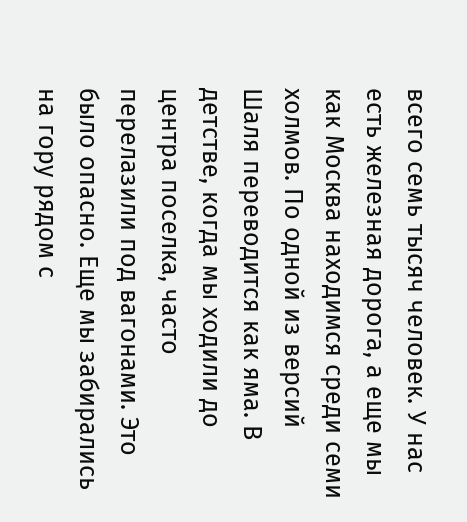всего семь тысяч человек. У нас есть железная дорога, а еще мы как Москва находимся среди семи холмов. По одной из версий Шаля переводится как яма. В детстве, когда мы ходили до центра поселка, часто перелазили под вагонами. Это было опасно. Еще мы забирались на гору рядом с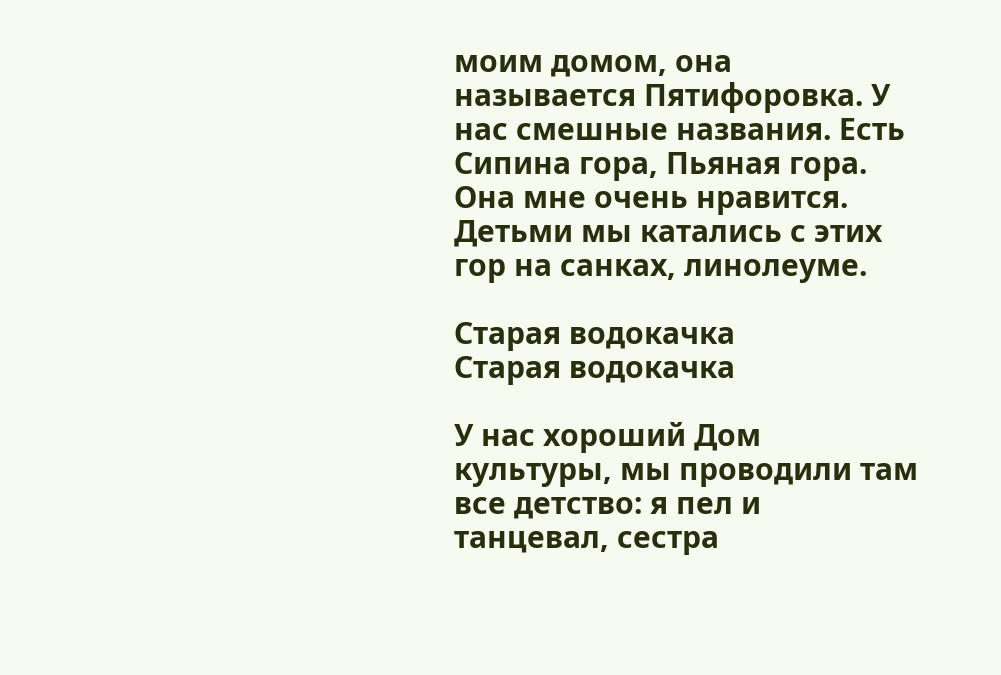моим домом, она называется Пятифоровка. У нас смешные названия. Есть Сипина гора, Пьяная гора. Она мне очень нравится. Детьми мы катались с этих гор на санках, линолеуме.

Старая водокачка
Старая водокачка

У нас хороший Дом культуры, мы проводили там все детство: я пел и танцевал, сестра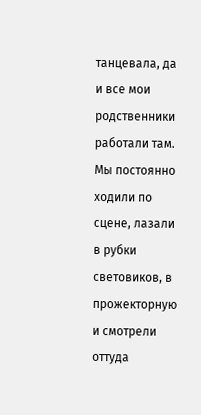танцевала, да и все мои родственники работали там. Мы постоянно ходили по сцене, лазали в рубки световиков, в прожекторную и смотрели оттуда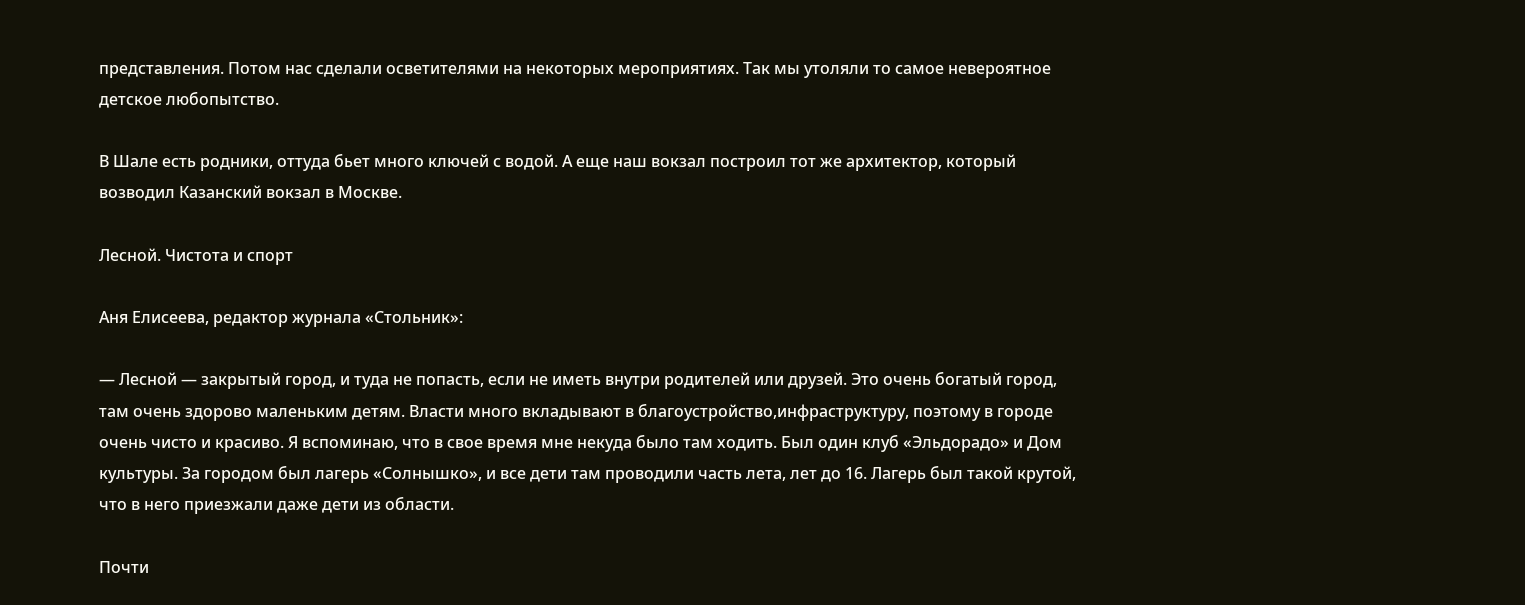представления. Потом нас сделали осветителями на некоторых мероприятиях. Так мы утоляли то самое невероятное детское любопытство.

В Шале есть родники, оттуда бьет много ключей с водой. А еще наш вокзал построил тот же архитектор, который возводил Казанский вокзал в Москве.

Лесной. Чистота и спорт

Аня Елисеева, редактор журнала «Стольник»:

— Лесной — закрытый город, и туда не попасть, если не иметь внутри родителей или друзей. Это очень богатый город, там очень здорово маленьким детям. Власти много вкладывают в благоустройство,инфраструктуру, поэтому в городе очень чисто и красиво. Я вспоминаю, что в свое время мне некуда было там ходить. Был один клуб «Эльдорадо» и Дом культуры. За городом был лагерь «Солнышко», и все дети там проводили часть лета, лет до 16. Лагерь был такой крутой, что в него приезжали даже дети из области.

Почти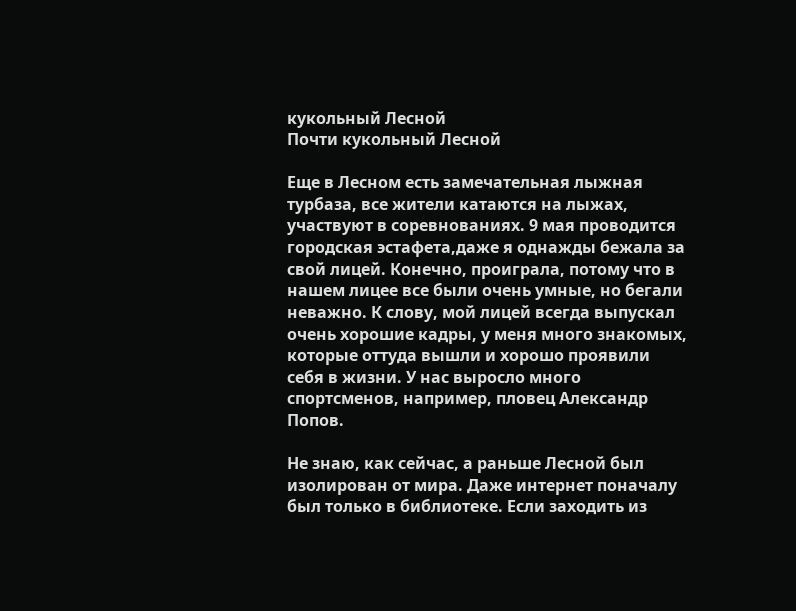кукольный Лесной
Почти кукольный Лесной

Еще в Лесном есть замечательная лыжная турбаза, все жители катаются на лыжах, участвуют в соревнованиях. 9 мая проводится городская эстафета,даже я однажды бежала за свой лицей. Конечно, проиграла, потому что в нашем лицее все были очень умные, но бегали неважно. К слову, мой лицей всегда выпускал очень хорошие кадры, у меня много знакомых, которые оттуда вышли и хорошо проявили себя в жизни. У нас выросло много спортсменов, например, пловец Александр Попов.

Не знаю, как сейчас, а раньше Лесной был изолирован от мира. Даже интернет поначалу был только в библиотеке. Если заходить из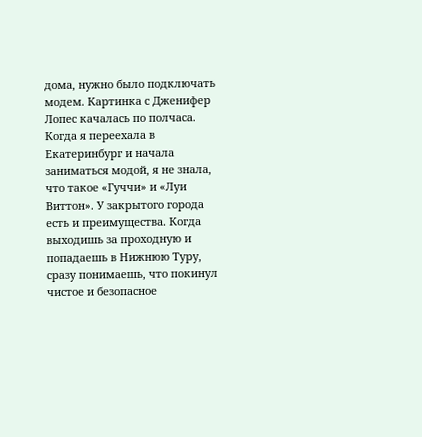дома, нужно было подключать модем. Картинка с Дженифер Лопес качалась по полчаса. Когда я переехала в Екатеринбург и начала заниматься модой, я не знала, что такое «Гуччи» и «Луи Виттон». У закрытого города есть и преимущества. Когда выходишь за проходную и попадаешь в Нижнюю Туру, сразу понимаешь, что покинул чистое и безопасное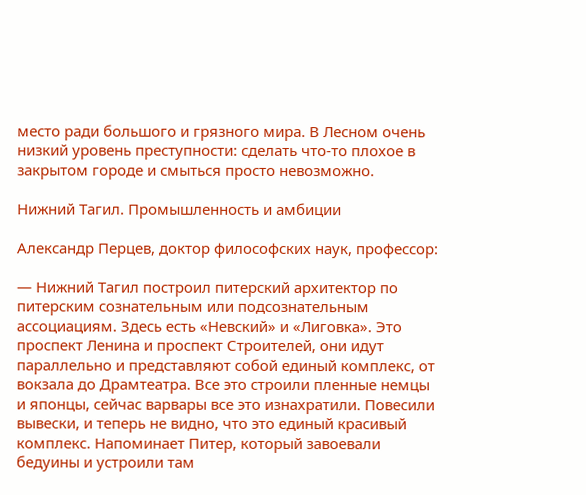место ради большого и грязного мира. В Лесном очень низкий уровень преступности: сделать что-то плохое в закрытом городе и смыться просто невозможно.

Нижний Тагил. Промышленность и амбиции

Александр Перцев, доктор философских наук, профессор:

— Нижний Тагил построил питерский архитектор по питерским сознательным или подсознательным ассоциациям. Здесь есть «Невский» и «Лиговка». Это проспект Ленина и проспект Строителей, они идут параллельно и представляют собой единый комплекс, от вокзала до Драмтеатра. Все это строили пленные немцы и японцы, сейчас варвары все это изнахратили. Повесили вывески, и теперь не видно, что это единый красивый комплекс. Напоминает Питер, который завоевали бедуины и устроили там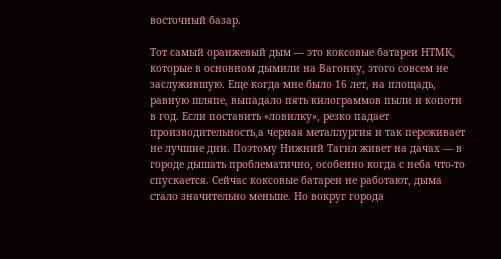восточный базар.

Тот самый оранжевый дым — это коксовые батареи НТМК, которые в основном дымили на Вагонку, этого совсем не заслужившую. Еще когда мне было 16 лет, на площадь, равную шляпе, выпадало пять килограммов пыли и копоти в год. Если поставить «ловилку», резко падает производительность,а черная металлургия и так переживает не лучшие дни. Поэтому Нижний Тагил живет на дачах — в городе дышать проблематично, особенно когда с неба что-то спускается. Сейчас коксовые батареи не работают, дыма стало значительно меньше. Но вокруг города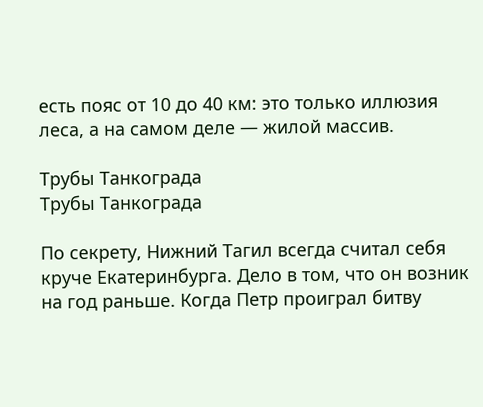есть пояс от 10 до 40 км: это только иллюзия леса, а на самом деле — жилой массив.

Трубы Танкограда
Трубы Танкограда

По секрету, Нижний Тагил всегда считал себя круче Екатеринбурга. Дело в том, что он возник на год раньше. Когда Петр проиграл битву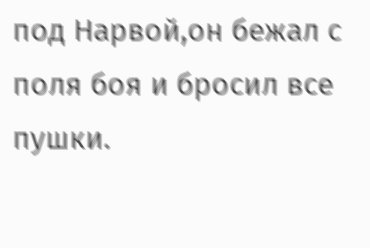под Нарвой,он бежал с поля боя и бросил все пушки.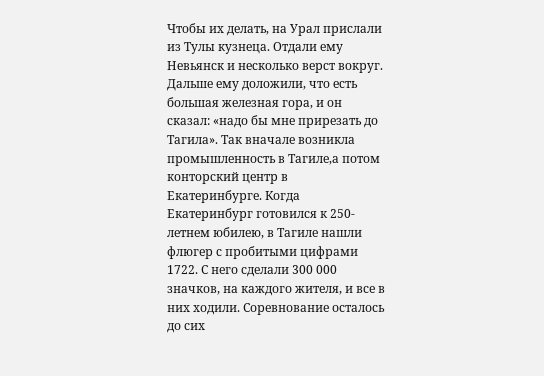Чтобы их делать, на Урал прислали из Тулы кузнеца. Отдали ему Невьянск и несколько верст вокруг. Дальше ему доложили, что есть большая железная гора, и он сказал: «надо бы мне прирезать до Тагила». Так вначале возникла промышленность в Тагиле,а потом конторский центр в Екатеринбурге. Когда Екатеринбург готовился к 250-летнем юбилею, в Тагиле нашли флюгер с пробитыми цифрами 1722. С него сделали 300 000 значков, на каждого жителя, и все в них ходили. Соревнование осталось до сих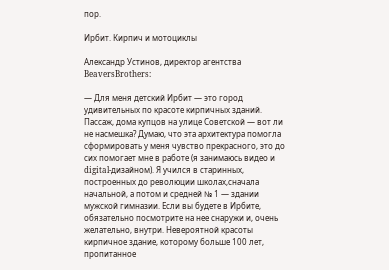пор.

Ирбит. Кирпич и мотоциклы

Александр Устинов, директор агентства  BeaversBrothers:

— Для меня детский Ирбит — это город удивительных по красоте кирпичных зданий. Пассаж, дома купцов на улице Советской — вот ли не насмешка? Думаю, что эта архитектура помогла сформировать у меня чувство прекрасного, это до сих помогает мне в работе (я занимаюсь видео и digital-дизайном). Я учился в старинных, построенных до революции школах,сначала начальной, а потом и средней № 1 — здании мужской гимназии. Если вы будете в Ирбите, обязательно посмотрите на нее снаружи и, очень желательно, внутри. Невероятной красоты кирпичное здание, которому больше 100 лет, пропитанное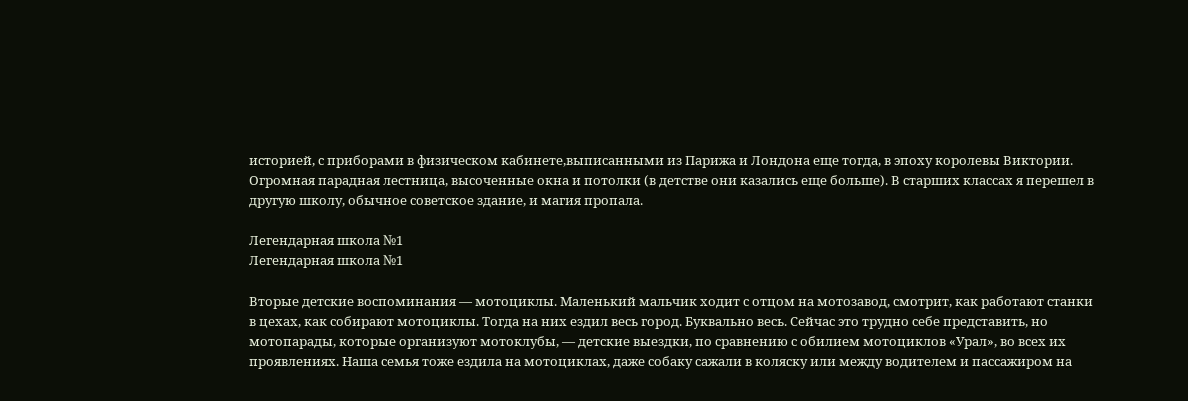историей, с приборами в физическом кабинете,выписанными из Парижа и Лондона еще тогда, в эпоху королевы Виктории. Огромная парадная лестница, высоченные окна и потолки (в детстве они казались еще больше). В старших классах я перешел в другую школу, обычное советское здание, и магия пропала.

Легендарная школа №1
Легендарная школа №1

Вторые детские воспоминания — мотоциклы. Маленький мальчик ходит с отцом на мотозавод, смотрит, как работают станки в цехах, как собирают мотоциклы. Тогда на них ездил весь город. Буквально весь. Сейчас это трудно себе представить, но мотопарады, которые организуют мотоклубы, — детские выездки, по сравнению с обилием мотоциклов «Урал», во всех их проявлениях. Наша семья тоже ездила на мотоциклах, даже собаку сажали в коляску или между водителем и пассажиром на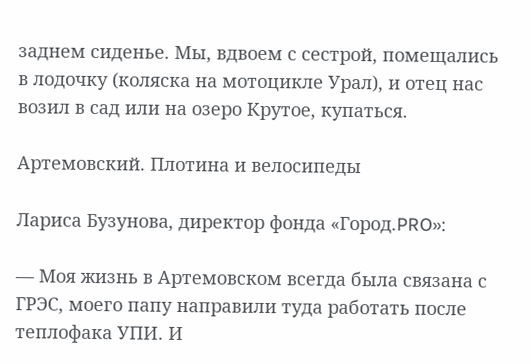заднем сиденье. Мы, вдвоем с сестрой, помещались в лодочку (коляска на мотоцикле Урал), и отец нас возил в сад или на озеро Крутое, купаться.

Артемовский. Плотина и велосипеды

Лариса Бузунова, директор фонда «Город.PRO»:

— Моя жизнь в Артемовском всегда была связана с ГРЭС, моего папу направили туда работать после теплофака УПИ. И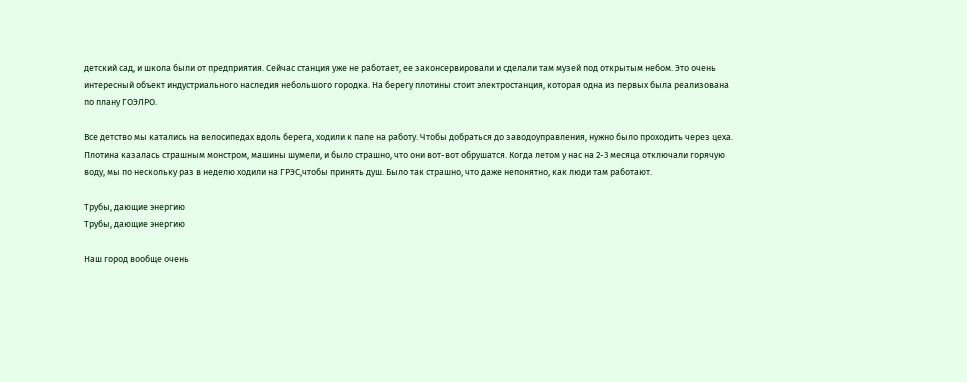детский сад, и школа были от предприятия. Сейчас станция уже не работает, ее законсервировали и сделали там музей под открытым небом. Это очень интересный объект индустриального наследия небольшого городка. На берегу плотины стоит электростанция, которая одна из первых была реализована по плану ГОЭЛРО.

Все детство мы катались на велосипедах вдоль берега, ходили к папе на работу. Чтобы добраться до заводоуправления, нужно было проходить через цеха. Плотина казалась страшным монстром, машины шумели, и было страшно, что они вот-вот обрушатся. Когда летом у нас на 2-3 месяца отключали горячую воду, мы по нескольку раз в неделю ходили на ГРЭС,чтобы принять душ. Было так страшно, что даже непонятно, как люди там работают.

Трубы, дающие энергию
Трубы, дающие энергию

Наш город вообще очень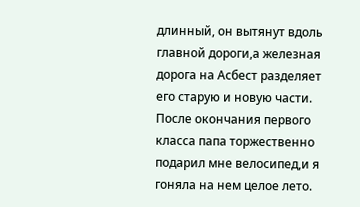длинный, он вытянут вдоль главной дороги,а железная дорога на Асбест разделяет его старую и новую части. После окончания первого класса папа торжественно подарил мне велосипед,и я гоняла на нем целое лето.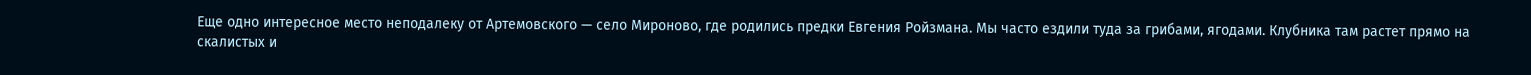Еще одно интересное место неподалеку от Артемовского — село Мироново, где родились предки Евгения Ройзмана. Мы часто ездили туда за грибами, ягодами. Клубника там растет прямо на скалистых и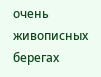очень живописных берегах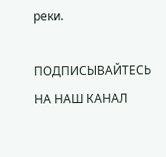реки.

ПОДПИСЫВАЙТЕСЬ НА НАШ КАНАЛ